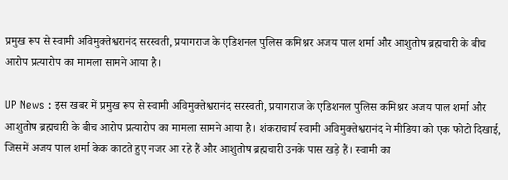प्रमुख रूप से स्वामी अविमुक्तेश्वरानंद सरस्वती, प्रयागराज के एडिशनल पुलिस कमिश्नर अजय पाल शर्मा और आशुतोष ब्रह्मचारी के बीच आरोप प्रत्यारोप का मामला सामने आया है।

UP News : इस खबर में प्रमुख रूप से स्वामी अविमुक्तेश्वरानंद सरस्वती, प्रयागराज के एडिशनल पुलिस कमिश्नर अजय पाल शर्मा और आशुतोष ब्रह्मचारी के बीच आरोप प्रत्यारोप का मामला सामने आया है। शंकराचार्य स्वामी अविमुक्तेश्वरानंद ने मीडिया को एक फोटो दिखाई, जिसमें अजय पाल शर्मा केक काटते हुए नजर आ रहे हैं और आशुतोष ब्रह्मचारी उनके पास खड़े हैं। स्वामी का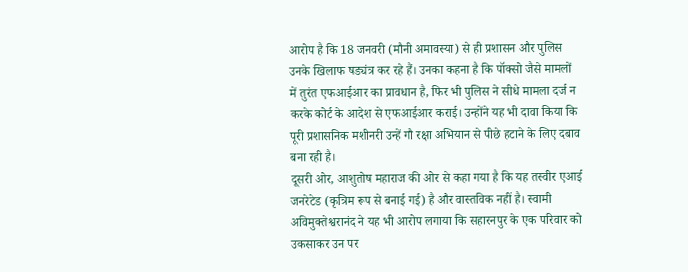आरोप है कि 18 जनवरी (मौनी अमावस्या) से ही प्रशासन और पुलिस उनके खिलाफ षड्यंत्र कर रहे हैं। उनका कहना है कि पॉक्सो जैसे मामलों में तुरंत एफआईआर का प्रावधान है, फिर भी पुलिस ने सीधे मामला दर्ज न करके कोर्ट के आदेश से एफआईआर कराई। उन्होंने यह भी दावा किया कि पूरी प्रशासनिक मशीनरी उन्हें गौ रक्षा अभियान से पीछे हटाने के लिए दबाव बना रही है।
दूसरी ओर, आशुतोष महाराज की ओर से कहा गया है कि यह तस्वीर एआई जनरेटेड (कृत्रिम रूप से बनाई गई) है और वास्तविक नहीं है। स्वामी अविमुक्तेश्वरानंद ने यह भी आरोप लगाया कि सहारनपुर के एक परिवार को उकसाकर उन पर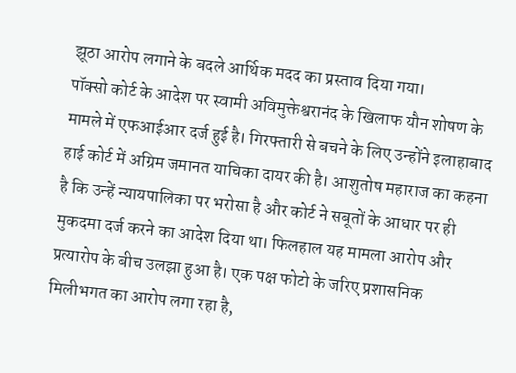झूठा आरोप लगाने के बदले आर्थिक मदद का प्रस्ताव दिया गया।
पॉक्सो कोर्ट के आदेश पर स्वामी अविमुक्तेश्वरानंद के खिलाफ यौन शोषण के मामले में एफआईआर दर्ज हुई है। गिरफ्तारी से बचने के लिए उन्होंने इलाहाबाद हाई कोर्ट में अग्रिम जमानत याचिका दायर की है। आशुतोष महाराज का कहना है कि उन्हें न्यायपालिका पर भरोसा है और कोर्ट ने सबूतों के आधार पर ही मुकदमा दर्ज करने का आदेश दिया था। फिलहाल यह मामला आरोप और प्रत्यारोप के बीच उलझा हुआ है। एक पक्ष फोटो के जरिए प्रशासनिक मिलीभगत का आरोप लगा रहा है,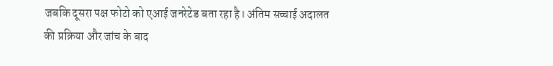जबकि दूसरा पक्ष फोटो को एआई जनरेटेड बता रहा है। अंतिम सच्चाई अदालत की प्रक्रिया और जांच के बाद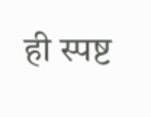ही स्पष्ट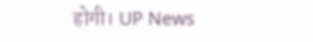होगी। UP News